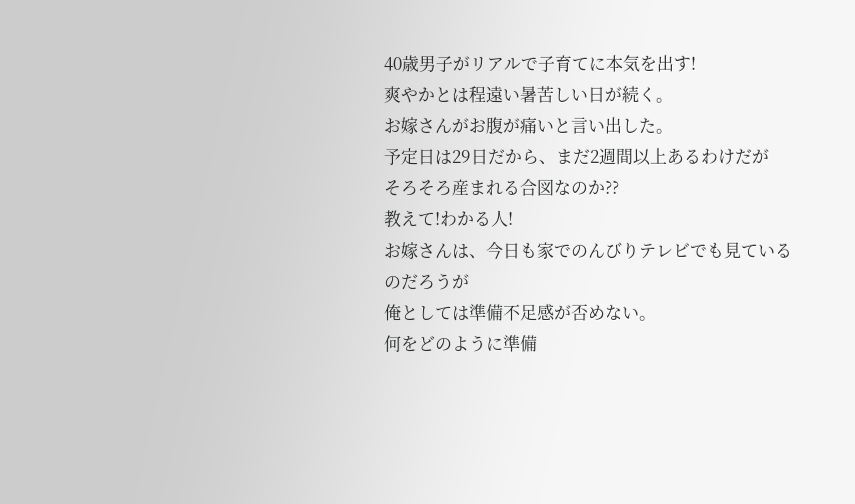40歳男子がリアルで子育てに本気を出す!
爽やかとは程遠い暑苦しい日が続く。
お嫁さんがお腹が痛いと言い出した。
予定日は29日だから、まだ2週間以上あるわけだが
そろそろ産まれる合図なのか??
教えて!わかる人!
お嫁さんは、今日も家でのんびりテレビでも見ているのだろうが
俺としては準備不足感が否めない。
何をどのように準備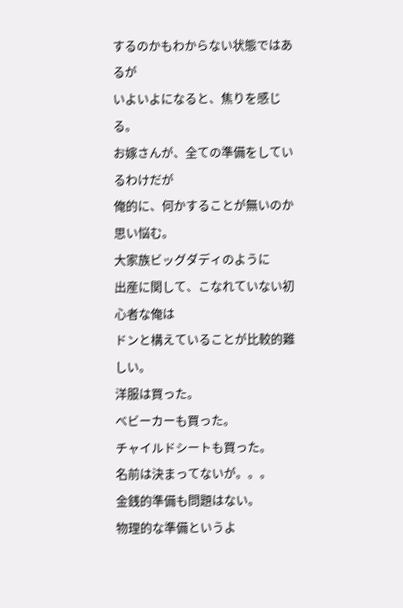するのかもわからない状態ではあるが
いよいよになると、焦りを感じる。
お嫁さんが、全ての準備をしているわけだが
俺的に、何かすることが無いのか思い悩む。
大家族ビッグダディのように
出産に関して、こなれていない初心者な俺は
ドンと構えていることが比較的難しい。
洋服は買った。
ベビーカーも買った。
チャイルドシートも買った。
名前は決まってないが。。。
金銭的準備も問題はない。
物理的な準備というよ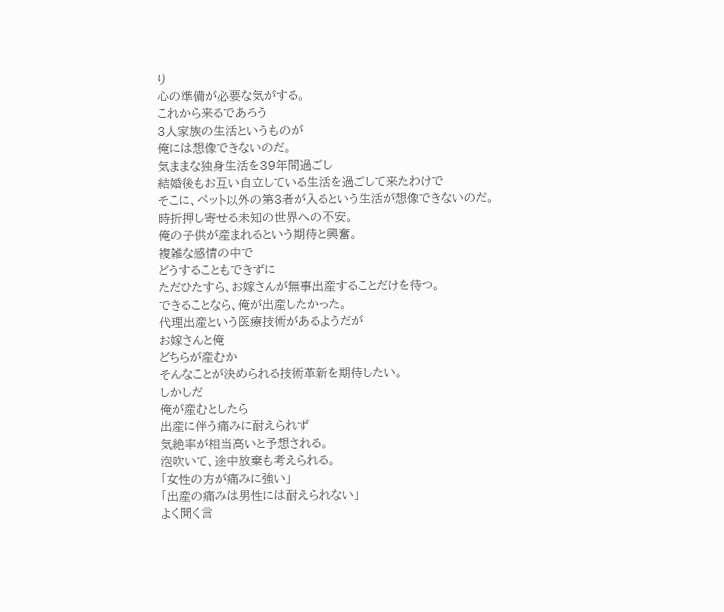り
心の準備が必要な気がする。
これから来るであろう
3人家族の生活というものが
俺には想像できないのだ。
気ままな独身生活を39年間過ごし
結婚後もお互い自立している生活を過ごして来たわけで
そこに、ペット以外の第3者が入るという生活が想像できないのだ。
時折押し寄せる未知の世界への不安。
俺の子供が産まれるという期待と興奮。
複雑な感情の中で
どうすることもできずに
ただひたすら、お嫁さんが無事出産することだけを待つ。
できることなら、俺が出産したかった。
代理出産という医療技術があるようだが
お嫁さんと俺
どちらが産むか
そんなことが決められる技術革新を期待したい。
しかしだ
俺が産むとしたら
出産に伴う痛みに耐えられず
気絶率が相当高いと予想される。
泡吹いて、途中放棄も考えられる。
「女性の方が痛みに強い」
「出産の痛みは男性には耐えられない」
よく聞く言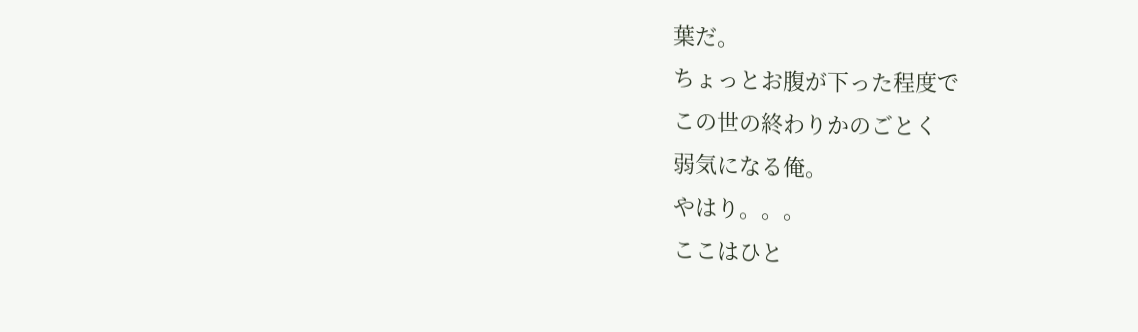葉だ。
ちょっとお腹が下った程度で
この世の終わりかのごとく
弱気になる俺。
やはり。。。
ここはひと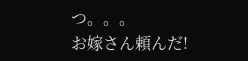つ。。。
お嫁さん頼んだ!